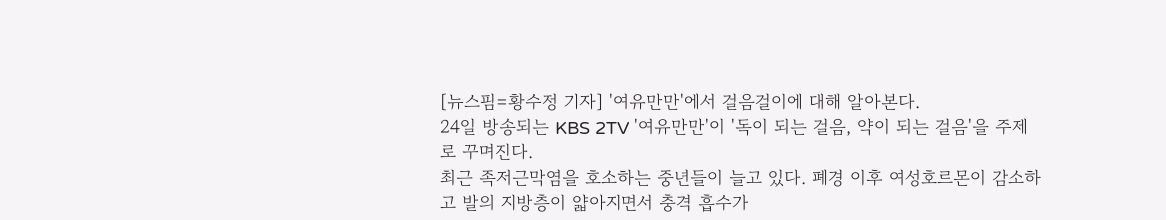[뉴스핌=황수정 기자] '여유만만'에서 걸음걸이에 대해 알아본다.
24일 방송되는 KBS 2TV '여유만만'이 '독이 되는 걸음, 약이 되는 걸음'을 주제로 꾸며진다.
최근 족저근막염을 호소하는 중년들이 늘고 있다. 폐경 이후 여성호르몬이 감소하고 발의 지방층이 얇아지면서 충격 흡수가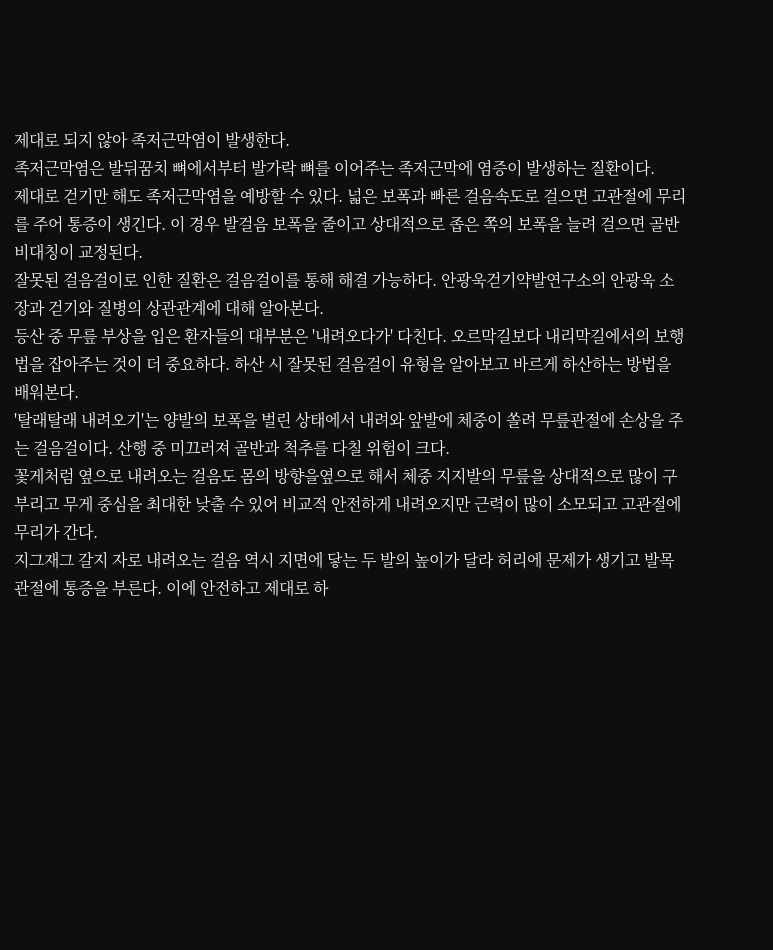제대로 되지 않아 족저근막염이 발생한다.
족저근막염은 발뒤꿈치 뼈에서부터 발가락 뼈를 이어주는 족저근막에 염증이 발생하는 질환이다.
제대로 걷기만 해도 족저근막염을 예방할 수 있다. 넓은 보폭과 빠른 걸음속도로 걸으면 고관절에 무리를 주어 통증이 생긴다. 이 경우 발걸음 보폭을 줄이고 상대적으로 좁은 쪽의 보폭을 늘려 걸으면 골반비대칭이 교정된다.
잘못된 걸음걸이로 인한 질환은 걸음걸이를 통해 해결 가능하다. 안광욱걷기약발연구소의 안광욱 소장과 걷기와 질병의 상관관계에 대해 알아본다.
등산 중 무릎 부상을 입은 환자들의 대부분은 '내려오다가' 다친다. 오르막길보다 내리막길에서의 보행법을 잡아주는 것이 더 중요하다. 하산 시 잘못된 걸음걸이 유형을 알아보고 바르게 하산하는 방법을 배워본다.
'탈래탈래 내려오기'는 양발의 보폭을 벌린 상태에서 내려와 앞발에 체중이 쏠려 무릎관절에 손상을 주는 걸음걸이다. 산행 중 미끄러져 골반과 척추를 다칠 위험이 크다.
꽃게처럼 옆으로 내려오는 걸음도 몸의 방향을옆으로 해서 체중 지지발의 무릎을 상대적으로 많이 구부리고 무게 중심을 최대한 낮출 수 있어 비교적 안전하게 내려오지만 근력이 많이 소모되고 고관절에 무리가 간다.
지그재그 갈지 자로 내려오는 걸음 역시 지면에 닿는 두 발의 높이가 달라 허리에 문제가 생기고 발목관절에 통증을 부른다. 이에 안전하고 제대로 하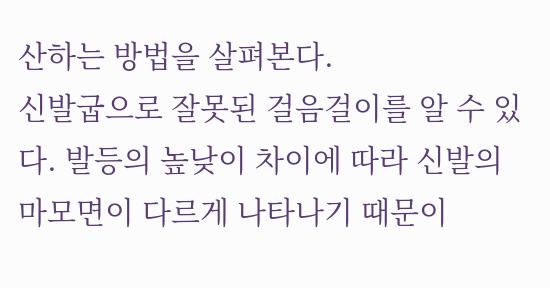산하는 방법을 살펴본다.
신발굽으로 잘못된 걸음걸이를 알 수 있다. 발등의 높낮이 차이에 따라 신발의 마모면이 다르게 나타나기 때문이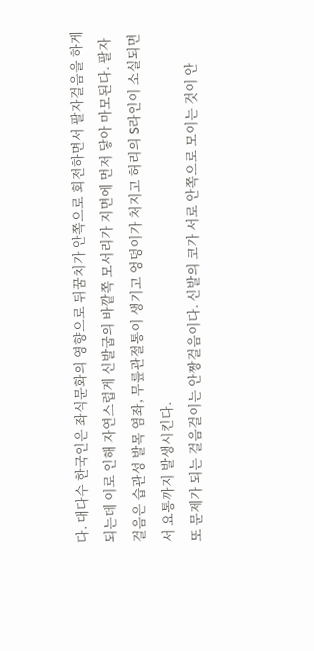다. 대다수 한국인은 좌식문화의 영향으로 뒤꿈치가 안쪽으로 회전하면서 팔자걸음을 하게 되는데 이로 인해 자연스럽게 신발굽의 바깥쪽 모서리가 지면에 먼저 닿아 마모된다. 팔자걸음은 습관성 발목 염좌, 무릎관절통이 생기고 엉덩이가 처지고 허리의 S라인이 소실되면서 요통까지 발생시킨다.
또 문제가 되는 걸음걸이는 안짱걸음이다. 신발의 코가 서로 안쪽으로 모이는 것이 안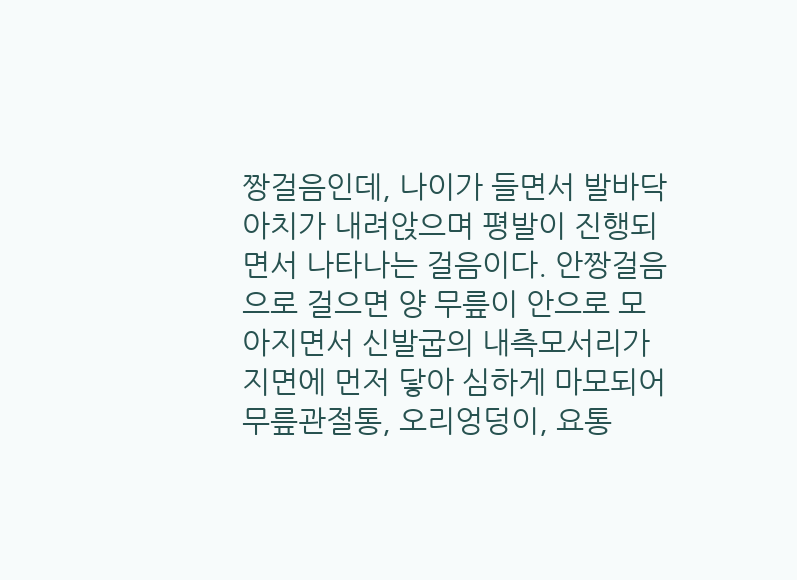짱걸음인데, 나이가 들면서 발바닥 아치가 내려앉으며 평발이 진행되면서 나타나는 걸음이다. 안짱걸음으로 걸으면 양 무릎이 안으로 모아지면서 신발굽의 내측모서리가 지면에 먼저 닿아 심하게 마모되어 무릎관절통, 오리엉덩이, 요통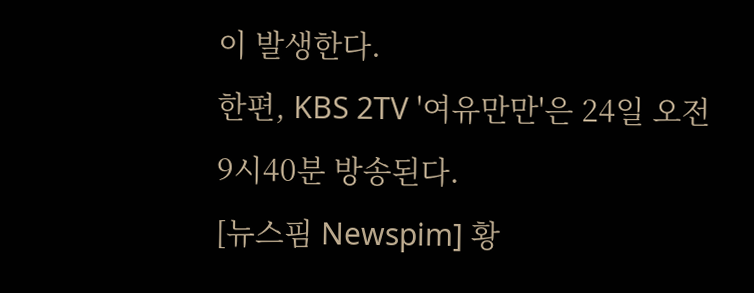이 발생한다.
한편, KBS 2TV '여유만만'은 24일 오전 9시40분 방송된다.
[뉴스핌 Newspim] 황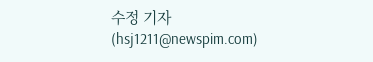수정 기자(hsj1211@newspim.com)